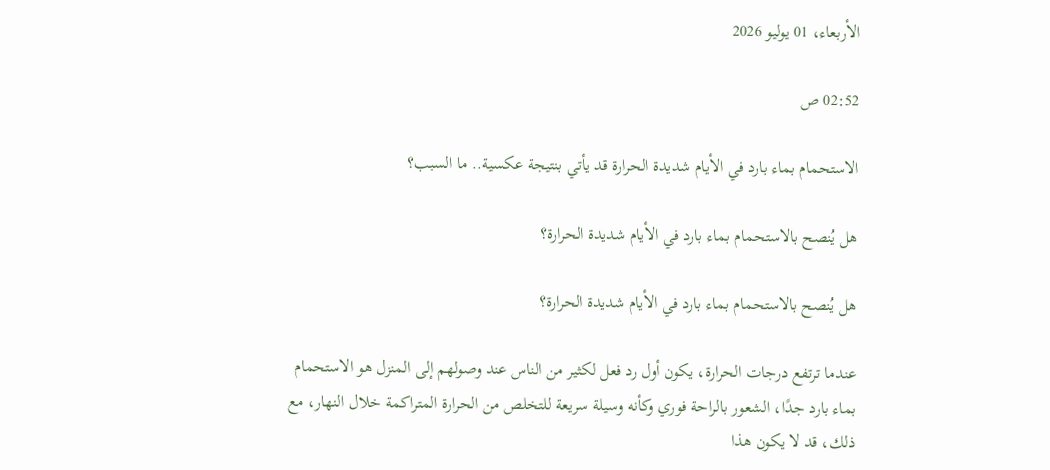الأربعاء، 01 يوليو 2026

02:52 ص

الاستحمام بماء بارد في الأيام شديدة الحرارة قد يأتي بنتيجة عكسية.. ما السبب؟

هل يُنصح بالاستحمام بماء بارد في الأيام شديدة الحرارة؟

هل يُنصح بالاستحمام بماء بارد في الأيام شديدة الحرارة؟

عندما ترتفع درجات الحرارة، يكون أول رد فعل لكثير من الناس عند وصولهم إلى المنزل هو الاستحمام بماء بارد جدًا، الشعور بالراحة فوري وكأنه وسيلة سريعة للتخلص من الحرارة المتراكمة خلال النهار، مع ذلك، قد لا يكون هذا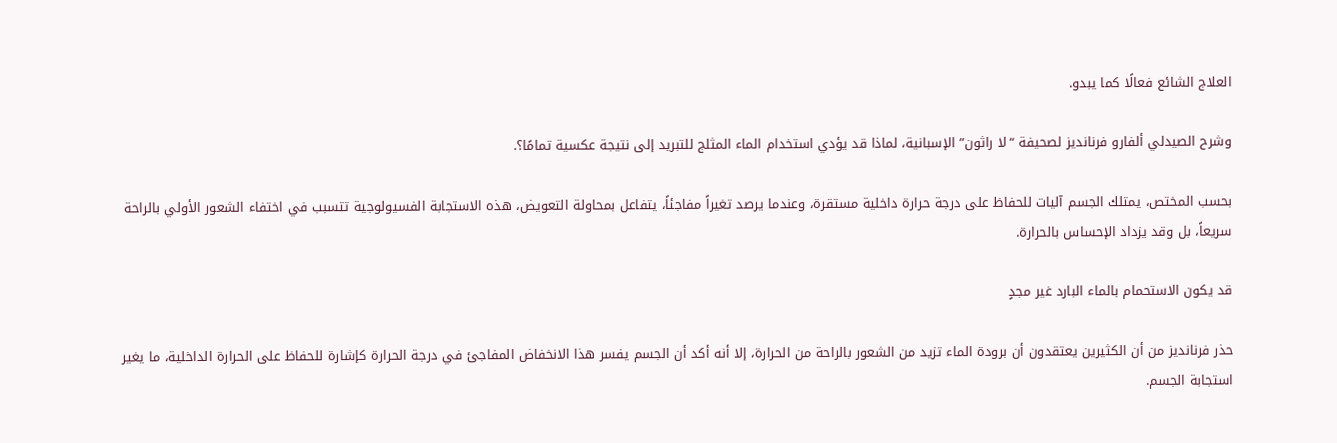العلاج الشائع فعالًا كما يبدو.

وشرح الصيدلي ألفارو فرنانديز لصحيفة “لا راثون” الإسبانية، لماذا قد يؤدي استخدام الماء المثلج للتبريد إلى نتيجة عكسية تمامًا؟.

بحسب المختص، يمتلك الجسم آليات للحفاظ على درجة حرارة داخلية مستقرة، وعندما يرصد تغيراً مفاجئاً، يتفاعل بمحاولة التعويض، هذه الاستجابة الفسيولوجية تتسبب في اختفاء الشعور الأولي بالراحة سريعاً، بل وقد يزداد الإحساس بالحرارة.

قد يكون الاستحمام بالماء البارد غير مجدٍ

حذر فرنانديز من أن الكثيرين يعتقدون أن برودة الماء تزيد من الشعور بالراحة من الحرارة، إلا أنه أكد أن الجسم يفسر هذا الانخفاض المفاجئ في درجة الحرارة كإشارة للحفاظ على الحرارة الداخلية، ما يغير استجابة الجسم.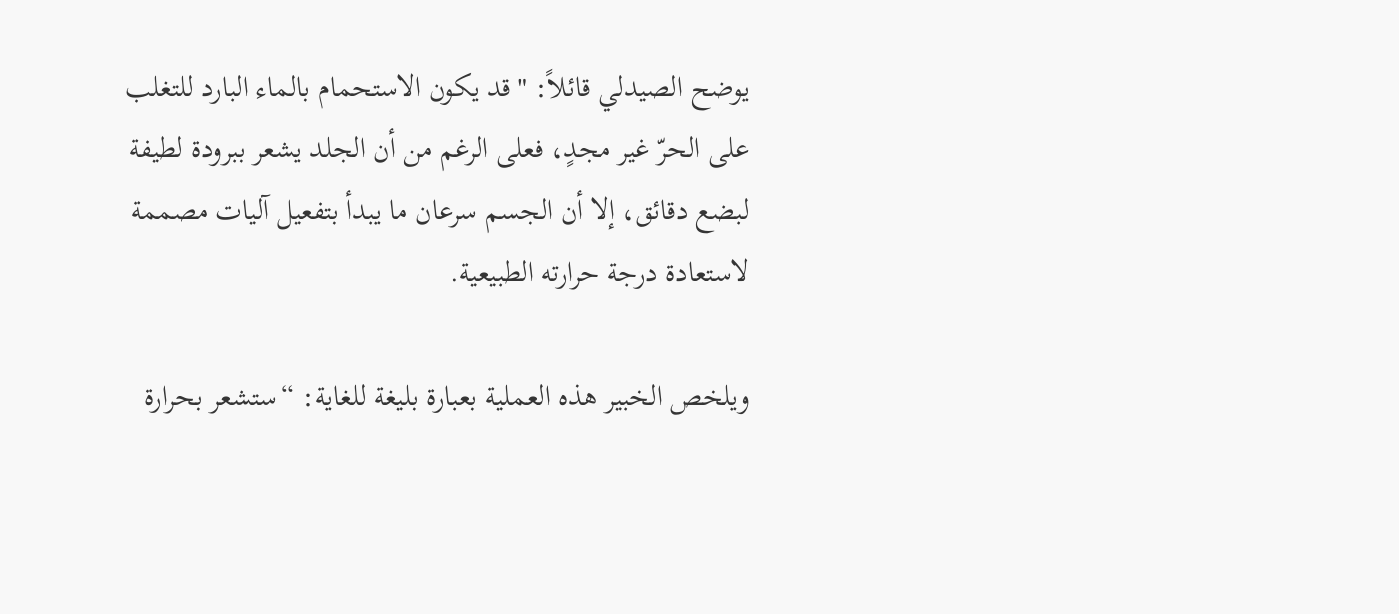يوضح الصيدلي قائلاً: "قد يكون الاستحمام بالماء البارد للتغلب على الحرّ غير مجدٍ، فعلى الرغم من أن الجلد يشعر ببرودة لطيفة لبضع دقائق، إلا أن الجسم سرعان ما يبدأ بتفعيل آليات مصممة لاستعادة درجة حرارته الطبيعية.

ويلخص الخبير هذه العملية بعبارة بليغة للغاية: “ستشعر بحرارة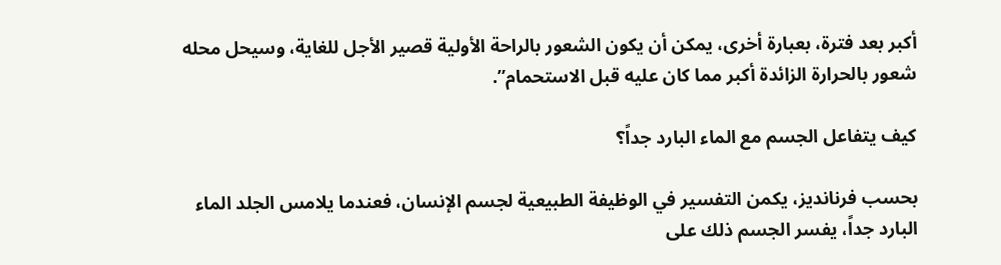أكبر بعد فترة، بعبارة أخرى، يمكن أن يكون الشعور بالراحة الأولية قصير الأجل للغاية، وسيحل محله شعور بالحرارة الزائدة أكبر مما كان عليه قبل الاستحمام”.

كيف يتفاعل الجسم مع الماء البارد جداً؟

بحسب فرنانديز، يكمن التفسير في الوظيفة الطبيعية لجسم الإنسان، فعندما يلامس الجلد الماء البارد جداً، يفسر الجسم ذلك على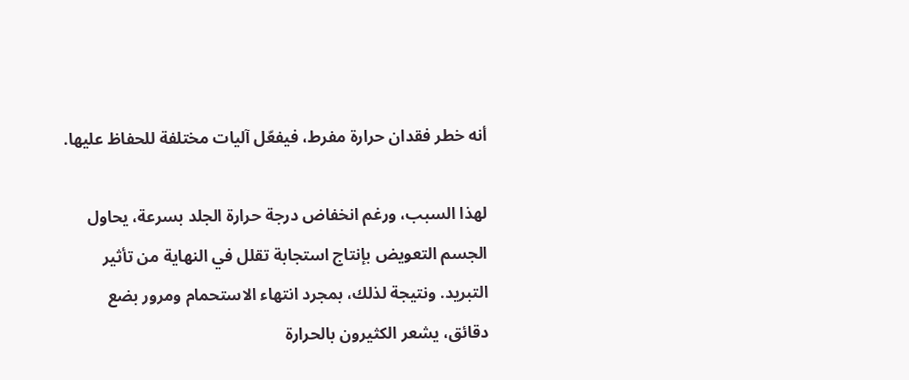أنه خطر فقدان حرارة مفرط، فيفعّل آليات مختلفة للحفاظ عليها.

لهذا السبب، ورغم انخفاض درجة حرارة الجلد بسرعة، يحاول الجسم التعويض بإنتاج استجابة تقلل في النهاية من تأثير التبريد. ونتيجة لذلك، بمجرد انتهاء الاستحمام ومرور بضع دقائق، يشعر الكثيرون بالحرارة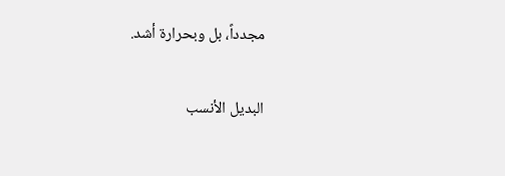مجدداً، بل وبحرارة أشد.

البديل الأنسب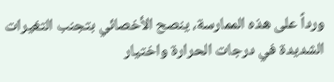ورداً على هذه الممارسة، ينصح الأخصائي بتجنب التغيرات الشديدة في درجات الحرارة واختيار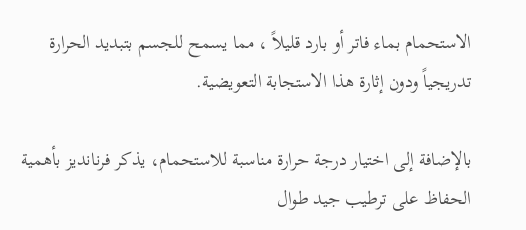الاستحمام بماء فاتر أو بارد قليلاً ، مما يسمح للجسم بتبديد الحرارة تدريجياً ودون إثارة هذا الاستجابة التعويضية.

بالإضافة إلى اختيار درجة حرارة مناسبة للاستحمام، يذكر فرنانديز بأهمية الحفاظ على ترطيب جيد طوال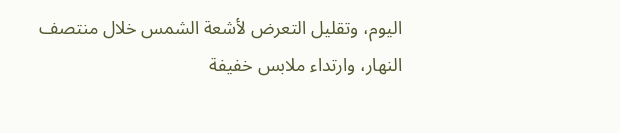اليوم، وتقليل التعرض لأشعة الشمس خلال منتصف النهار، وارتداء ملابس خفيفة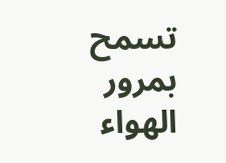تسمح بمرور الهواء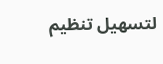لتسهيل تنظيم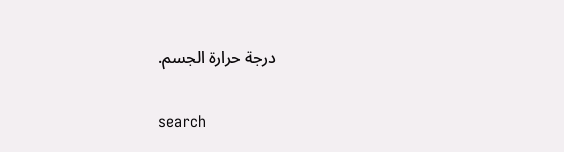درجة حرارة الجسم.

search